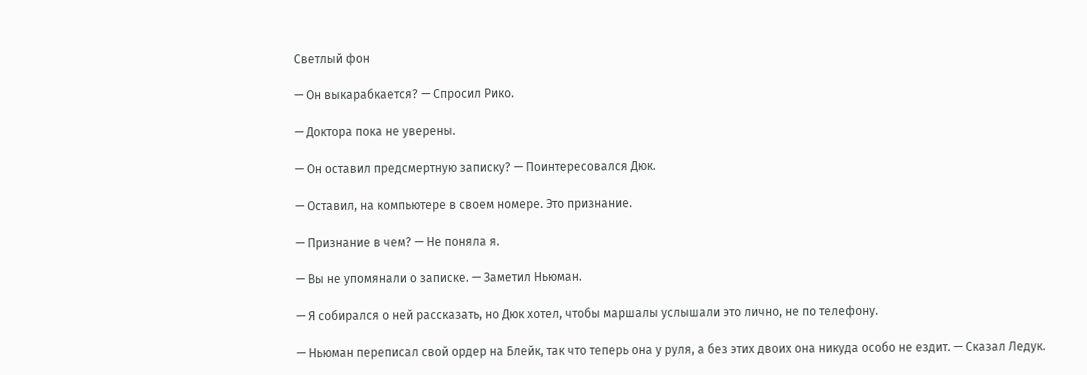Светлый фон

— Он выкарабкается? — Спросил Рико.

— Доктора пока не уверены.

— Он оставил предсмертную записку? — Поинтересовался Дюк.

— Оставил, на компьютере в своем номере. Это признание.

— Признание в чем? — Не поняла я.

— Вы не упомянали о записке. — Заметил Ньюман.

— Я собирался о ней рассказать, но Дюк хотел, чтобы маршалы услышали это лично, не по телефону.

— Ньюман переписал свой ордер на Блейк, так что теперь она у руля, а без этих двоих она никуда особо не ездит. — Сказал Ледук.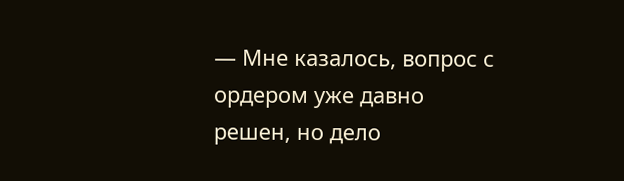— Мне казалось, вопрос с ордером уже давно решен, но дело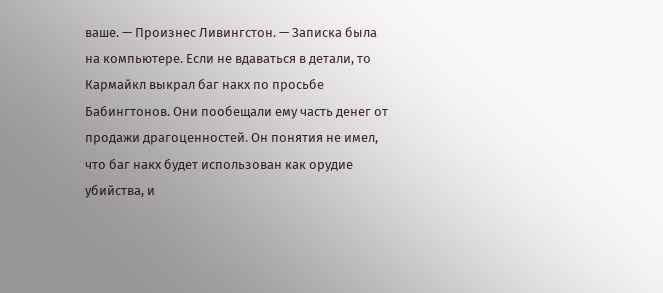ваше. — Произнес Ливингстон. — Записка была на компьютере. Если не вдаваться в детали, то Кармайкл выкрал баг накх по просьбе Бабингтонов. Они пообещали ему часть денег от продажи драгоценностей. Он понятия не имел, что баг накх будет использован как орудие убийства, и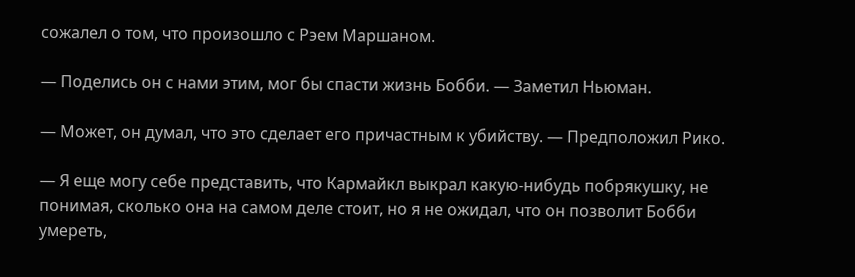сожалел о том, что произошло с Рэем Маршаном.

— Поделись он с нами этим, мог бы спасти жизнь Бобби. — Заметил Ньюман.

— Может, он думал, что это сделает его причастным к убийству. — Предположил Рико.

— Я еще могу себе представить, что Кармайкл выкрал какую-нибудь побрякушку, не понимая, сколько она на самом деле стоит, но я не ожидал, что он позволит Бобби умереть,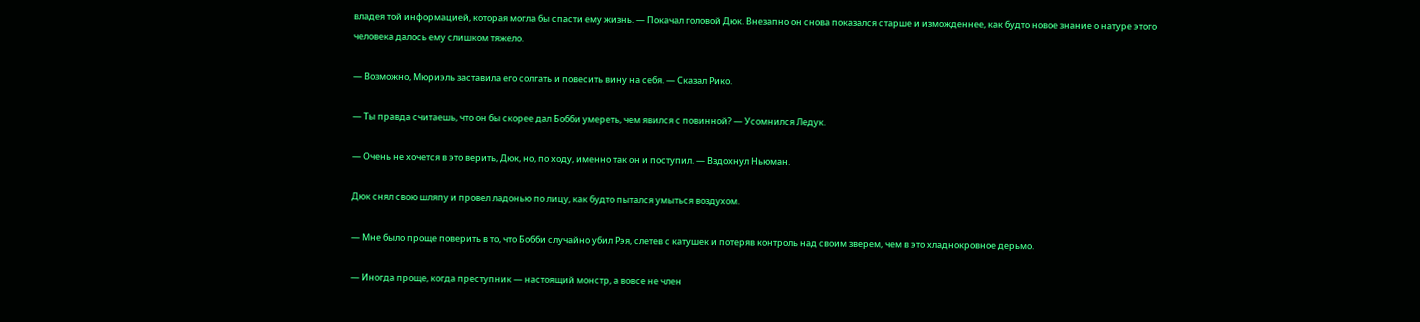владея той информацией, которая могла бы спасти ему жизнь. — Покачал головой Дюк. Внезапно он снова показался старше и изможденнее, как будто новое знание о натуре этого человека далось ему слишком тяжело.

— Возможно, Мюриэль заставила его солгать и повесить вину на себя. — Сказал Рико.

— Ты правда считаешь, что он бы скорее дал Бобби умереть, чем явился с повинной? — Усомнился Ледук.

— Очень не хочется в это верить, Дюк, но, по ходу, именно так он и поступил. — Вздохнул Ньюман.

Дюк снял свою шляпу и провел ладонью по лицу, как будто пытался умыться воздухом.

— Мне было проще поверить в то, что Бобби случайно убил Рэя, слетев с катушек и потеряв контроль над своим зверем, чем в это хладнокровное дерьмо.

— Иногда проще, когда преступник — настоящий монстр, а вовсе не член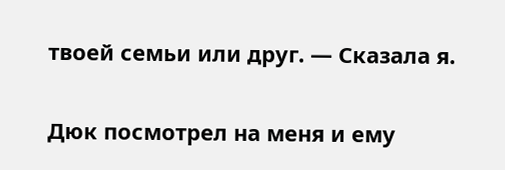твоей семьи или друг. — Сказала я.

Дюк посмотрел на меня и ему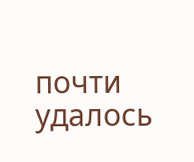почти удалось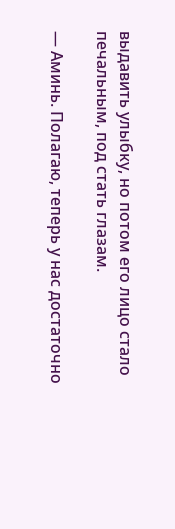выдавить улыбку, но потом его лицо стало печальным, под стать глазам.

— Аминь. Полагаю, теперь у нас достаточно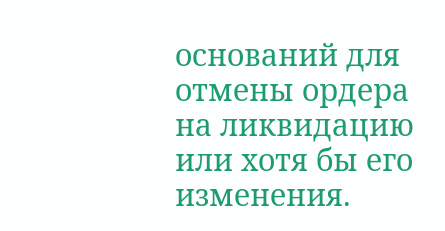оснований для отмены ордера на ликвидацию или хотя бы его изменения.